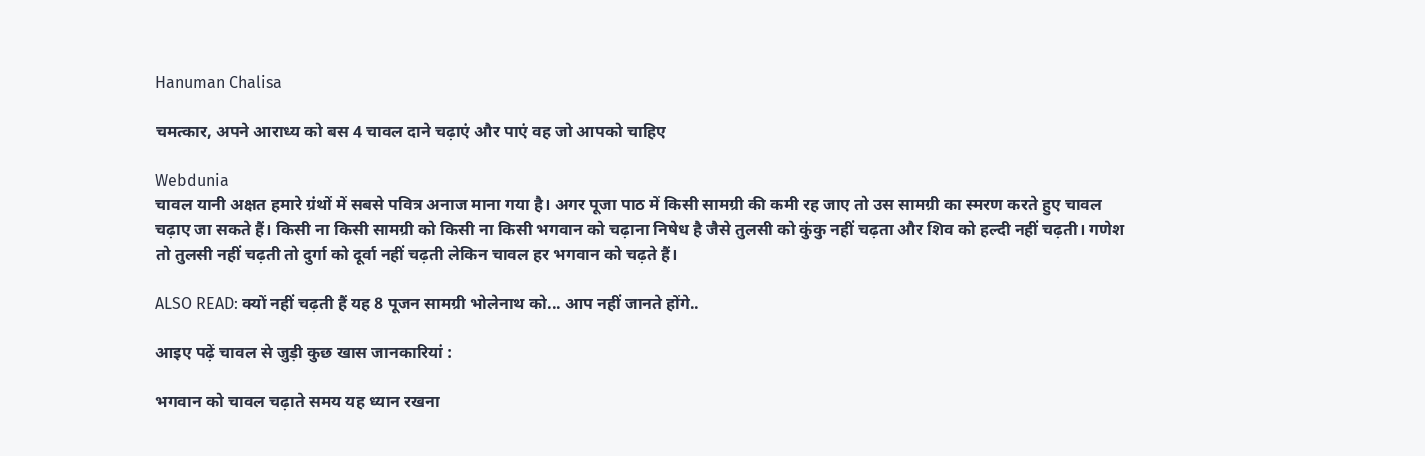Hanuman Chalisa

चमत्कार, अपने आराध्य को बस 4 चावल दाने चढ़ाएं और पाएं वह जो आपको चाहिए

Webdunia
चावल यानी अक्षत हमारे ग्रंथों में सबसे पवित्र अनाज माना गया है। अगर पूजा पाठ में किसी सामग्री की कमी रह जाए तो उस सामग्री का स्मरण करते हुए चावल चढ़ाए जा सकते हैं। किसी ना किसी सामग्री को किसी ना किसी भगवान को चढ़ाना निषेध है जैसे तुलसी को कुंकु नहीं चढ़ता और शिव को हल्दी नहीं चढ़ती। गणेश तो तुलसी नहीं चढ़ती तो दुर्गा को दूर्वा नहीं चढ़ती लेकिन चावल हर भगवान को चढ़ते हैं।

ALSO READ: क्यों नहीं चढ़ती हैं यह 8 पूजन सामग्री भोलेनाथ को... आप नहीं जानते होंगे..

आइए पढ़ें चावल से जुड़ी कुछ खास जानकारियां :

भगवान को चावल चढ़ाते समय यह ध्यान रखना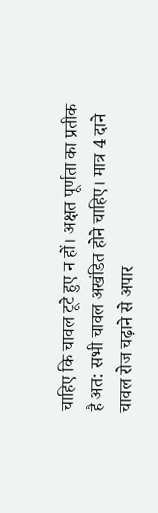चाहिए कि चावल टूटे हुए न हों। अक्षत पूर्णता का प्रतीक है अत: सभी चावल अखंडित होने चाहिए। मात्र 4 दाने चावल रोज चढ़ाने से अपार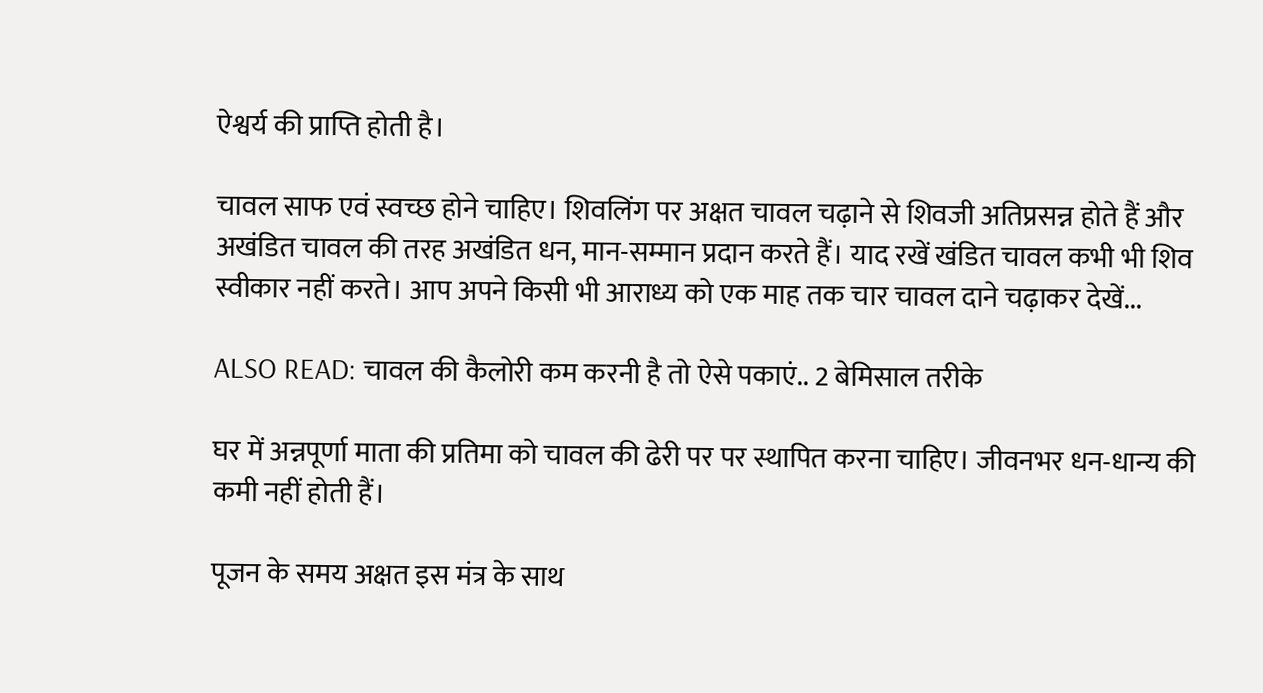ऐश्वर्य की प्राप्ति होती है।

चावल साफ एवं स्वच्छ होने चाहिए। शिवलिंग पर अक्षत चावल चढ़ाने से शिवजी अतिप्रसन्न होते हैं और अखंडित चावल की तरह अखंडित धन, मान-सम्मान प्रदान करते हैं। याद रखें खंडित चावल कभी भी शिव स्वीकार नहीं करते। आप अपने किसी भी आराध्य को एक माह तक चार चावल दाने चढ़ाकर देखें...

ALSO READ: चावल की कैलोरी कम करनी है तो ऐसे पकाएं.. 2 बेमिसाल तरीके

घर में अन्नपूर्णा माता की प्रतिमा को चावल की ढेरी पर पर स्थापि‍त करना चाहिए। जीवनभर धन-धान्य की कमी नहीं होती हैं।

पूजन के समय अक्षत इस मंत्र के साथ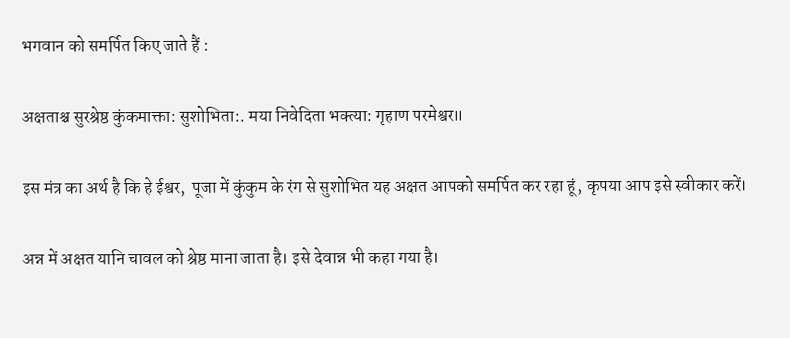भगवान को समर्पित किए जाते हैं :

अक्षताश्च सुरश्रेष्ठ कुंकमाक्ता: सुशोभिता:. मया निवेदिता भक्त्या: गृहाण परमेश्वर॥

इस मंत्र का अर्थ है कि हे ईश्वर,  पूजा में कुंकुम के रंग से सुशोभित यह अक्षत आपको समर्पित कर रहा हूं, कृपया आप इसे स्वीकार करें।

अन्न में अक्षत यानि चावल को श्रेष्ठ माना जाता है। इसे देवान्न भी कहा गया है।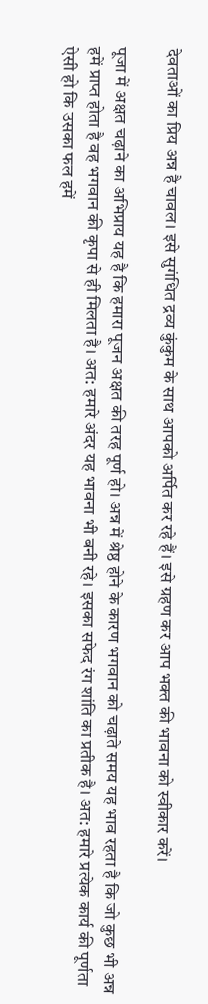देवताओं का प्रिय अन्न है चावल। इसे सुगंधित द्रव्य कुंकुम के साथ आपको अर्पित कर रहे हैं। इसे ग्रहण कर आप भक्त की भावना को स्वीकार करें।

पूजा में अक्षत चढ़ाने का अभिप्राय यह है कि हमारा पूजन अक्षत की तरह पूर्ण हो। अन्न में श्रेष्ठ होने के कारण भगवान को चढ़ाते समय यह भाव रहता है कि जो कुछ भी अन्न हमें प्राप्त होता है वह भगवान की कृपा से ही मिलता है। अत: हमारे अंदर यह भावना भी बनी रहे। इसका सफेद रंग शांति का प्रतीक है। अत: हमारे प्रत्येक कार्य की पूर्णता ऐसी हो कि उसका फल हमें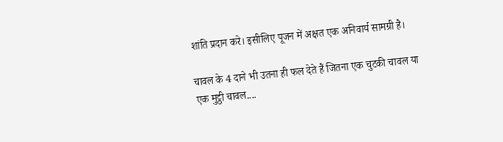शांति प्रदान करे। इसीलिए पूजन में अक्षत एक अनिवार्य सामग्री है।

चावल के 4 दाने भी उतना ही फल देते हैं जितना एक चुटकी चावल या एक मुट्ठी चावल....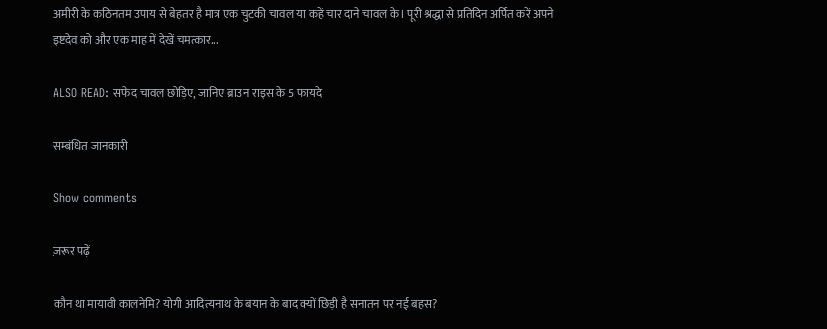अमीरी के कठिनतम उपाय से बेहतर है मात्र एक चुटकी चावल या कहें चार दाने चावल के। पूरी श्रद्धा से प्रतिदिन अर्पित करें अपने इष्टदेव को और एक माह में देखें चमत्कार...

ALSO READ: सफेद चावल छोड़िए, जानिए ब्राउन राइस के 5 फायदे

सम्बंधित जानकारी

Show comments

ज़रूर पढ़ें

कौन था मायावी कालनेमि? योगी आदित्यनाथ के बयान के बाद क्यों छिड़ी है सनातन पर नई बहस?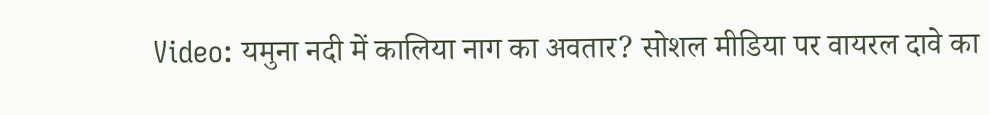Video: यमुना नदी में कालिया नाग का अवतार? सोशल मीडिया पर वायरल दावे का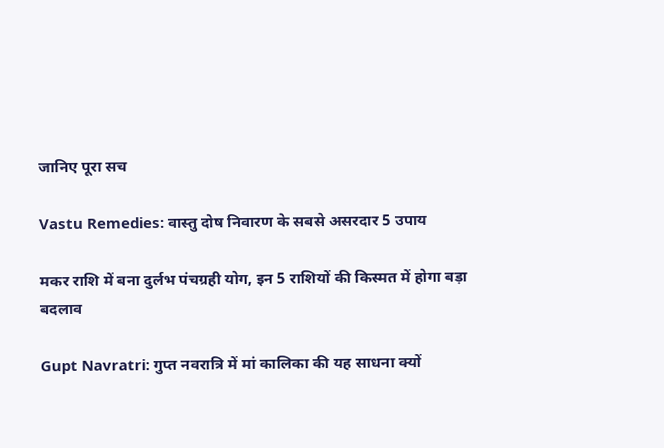जानिए पूरा सच

Vastu Remedies: वास्तु दोष निवारण के सबसे असरदार 5 उपाय

मकर राशि में बना दुर्लभ पंचग्रही योग, इन 5 राशियों की किस्मत में होगा बड़ा बदलाव

Gupt Navratri: गुप्त नवरात्रि में मां कालिका की यह साधना क्यों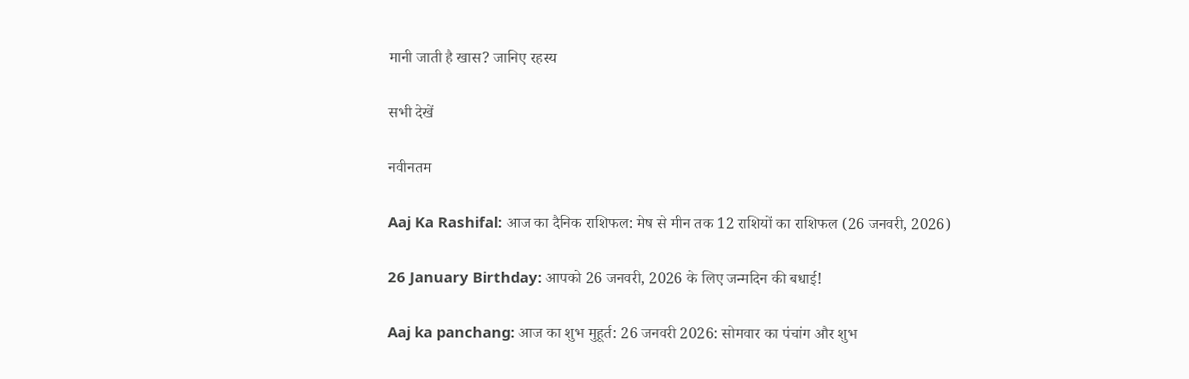मानी जाती है खास? जानिए रहस्य

सभी देखें

नवीनतम

Aaj Ka Rashifal: आज का दैनिक राशिफल: मेष से मीन तक 12 राशियों का राशिफल (26 जनवरी, 2026)

26 January Birthday: आपको 26 जनवरी, 2026 के लिए जन्मदिन की बधाई!

Aaj ka panchang: आज का शुभ मुहूर्त: 26 जनवरी 2026: सोमवार का पंचांग और शुभ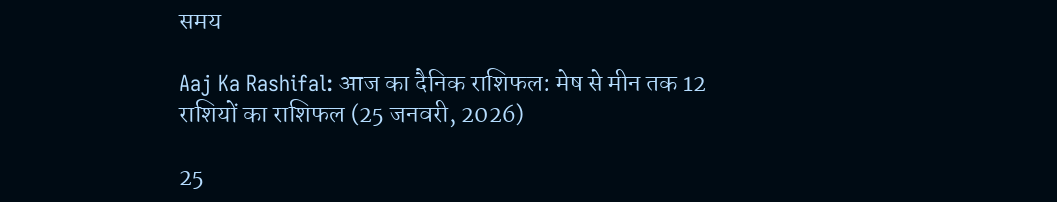समय

Aaj Ka Rashifal: आज का दैनिक राशिफल: मेष से मीन तक 12 राशियों का राशिफल (25 जनवरी, 2026)

25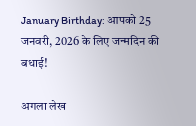January Birthday: आपको 25 जनवरी, 2026 के लिए जन्मदिन की बधाई!

अगला लेख